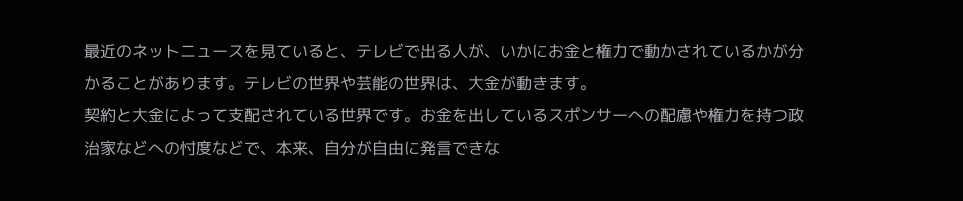最近のネットニュースを見ていると、テレビで出る人が、いかにお金と権力で動かされているかが分かることがあります。テレビの世界や芸能の世界は、大金が動きます。
契約と大金によって支配されている世界です。お金を出しているスポンサーへの配慮や権力を持つ政治家などへの忖度などで、本来、自分が自由に発言できな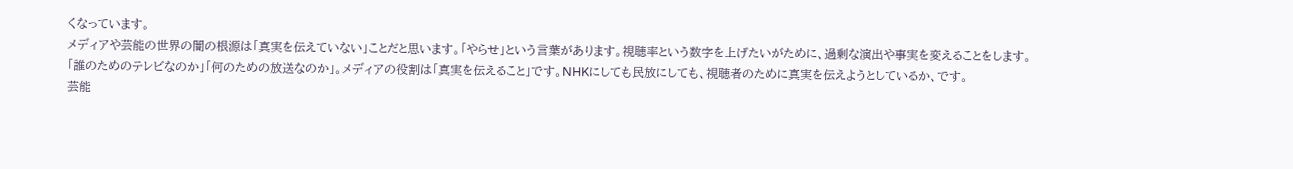くなっています。
メディアや芸能の世界の闇の根源は「真実を伝えていない」ことだと思います。「やらせ」という言葉があります。視聴率という数字を上げたいがために、過剰な演出や事実を変えることをします。
「誰のためのテレビなのか」「何のための放送なのか」。メディアの役割は「真実を伝えること」です。NHKにしても民放にしても、視聴者のために真実を伝えようとしているか、です。
芸能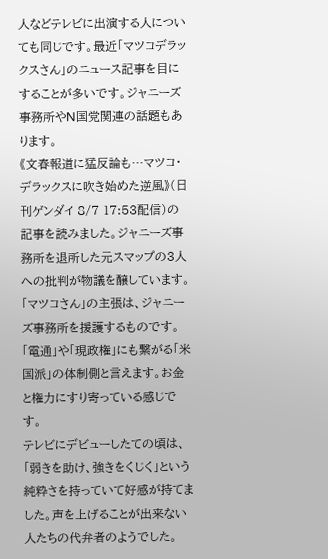人などテレビに出演する人についても同じです。最近「マツコデラックスさん」のニュース記事を目にすることが多いです。ジャニーズ事務所やN国党関連の話題もあります。
《文春報道に猛反論も…マツコ・デラックスに吹き始めた逆風》(日刊ゲンダイ 8/7 17:53配信)の記事を読みました。ジャニーズ事務所を退所した元スマップの3人への批判が物議を醸しています。
「マツコさん」の主張は、ジャニーズ事務所を援護するものです。「電通」や「現政権」にも繋がる「米国派」の体制側と言えます。お金と権力にすり寄っている感じです。
テレビにデビューしたての頃は、「弱きを助け、強きをくじく」という純粋さを持っていて好感が持てました。声を上げることが出来ない人たちの代弁者のようでした。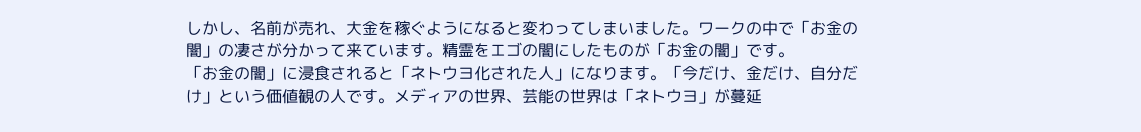しかし、名前が売れ、大金を稼ぐようになると変わってしまいました。ワークの中で「お金の闇」の凄さが分かって来ています。精霊をエゴの闇にしたものが「お金の闇」です。
「お金の闇」に浸食されると「ネトウヨ化された人」になります。「今だけ、金だけ、自分だけ」という価値観の人です。メディアの世界、芸能の世界は「ネトウヨ」が蔓延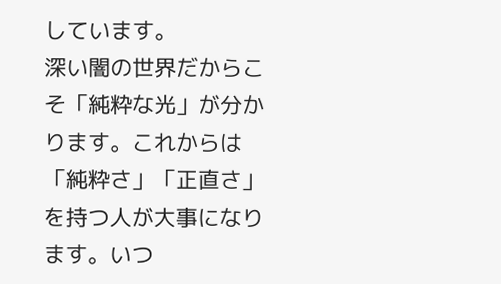しています。
深い闇の世界だからこそ「純粋な光」が分かります。これからは「純粋さ」「正直さ」を持つ人が大事になります。いつ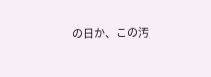の日か、この汚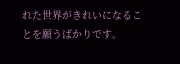れた世界がきれいになることを願うばかりです。